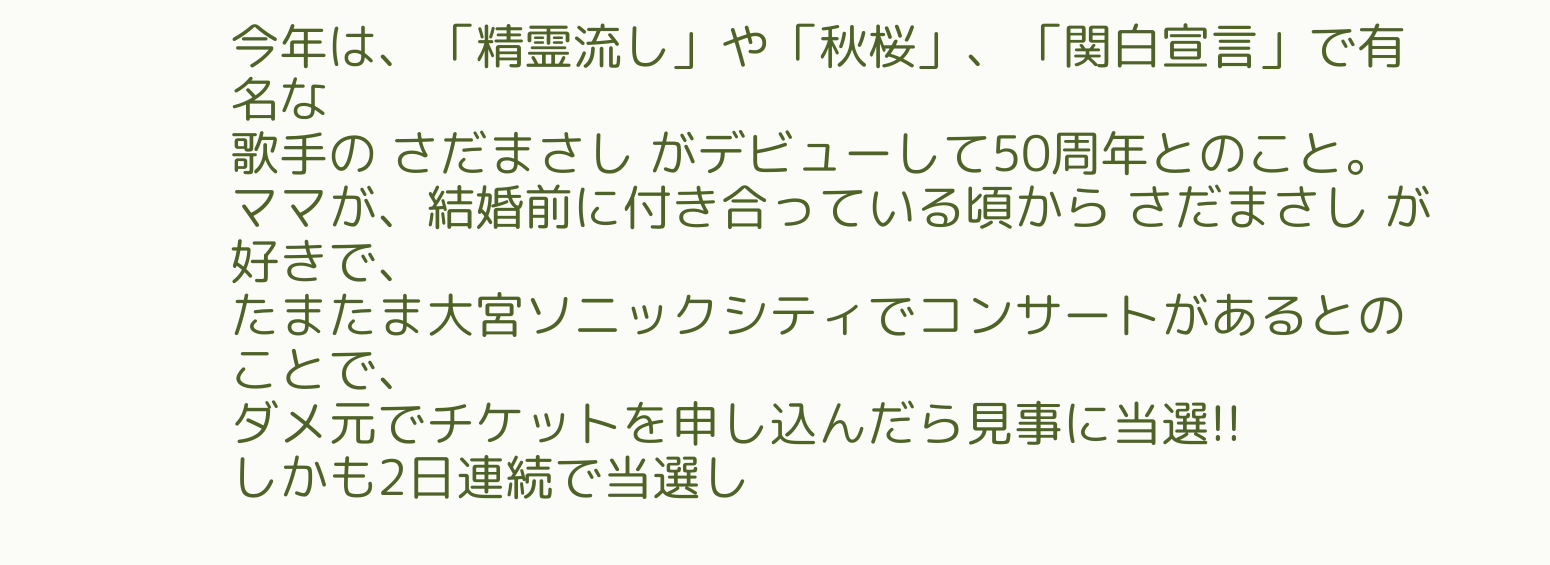今年は、「精霊流し」や「秋桜」、「関白宣言」で有名な
歌手の さだまさし がデビューして50周年とのこと。
ママが、結婚前に付き合っている頃から さだまさし が好きで、
たまたま大宮ソニックシティでコンサートがあるとのことで、
ダメ元でチケットを申し込んだら見事に当選!!
しかも2日連続で当選し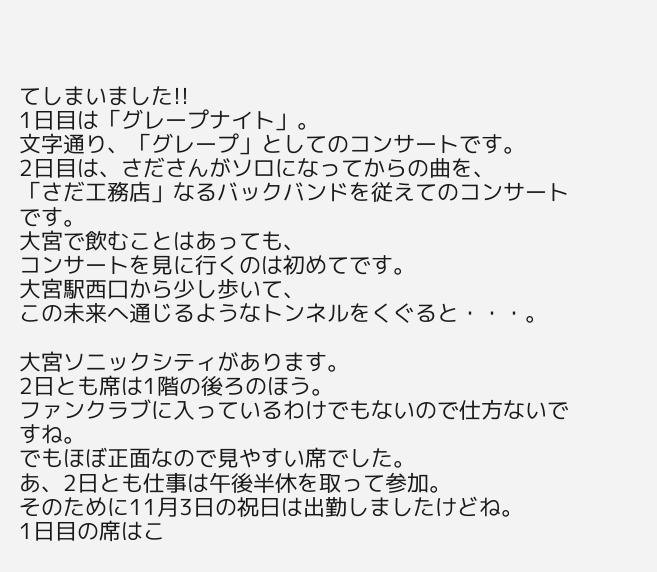てしまいました!!
1日目は「グレープナイト」。
文字通り、「グレープ」としてのコンサートです。
2日目は、さださんがソロになってからの曲を、
「さだ工務店」なるバックバンドを従えてのコンサートです。
大宮で飲むことはあっても、
コンサートを見に行くのは初めてです。
大宮駅西口から少し歩いて、
この未来へ通じるようなトンネルをくぐると・・・。

大宮ソニックシティがあります。
2日とも席は1階の後ろのほう。
ファンクラブに入っているわけでもないので仕方ないですね。
でもほぼ正面なので見やすい席でした。
あ、2日とも仕事は午後半休を取って参加。
そのために11月3日の祝日は出勤しましたけどね。
1日目の席はこ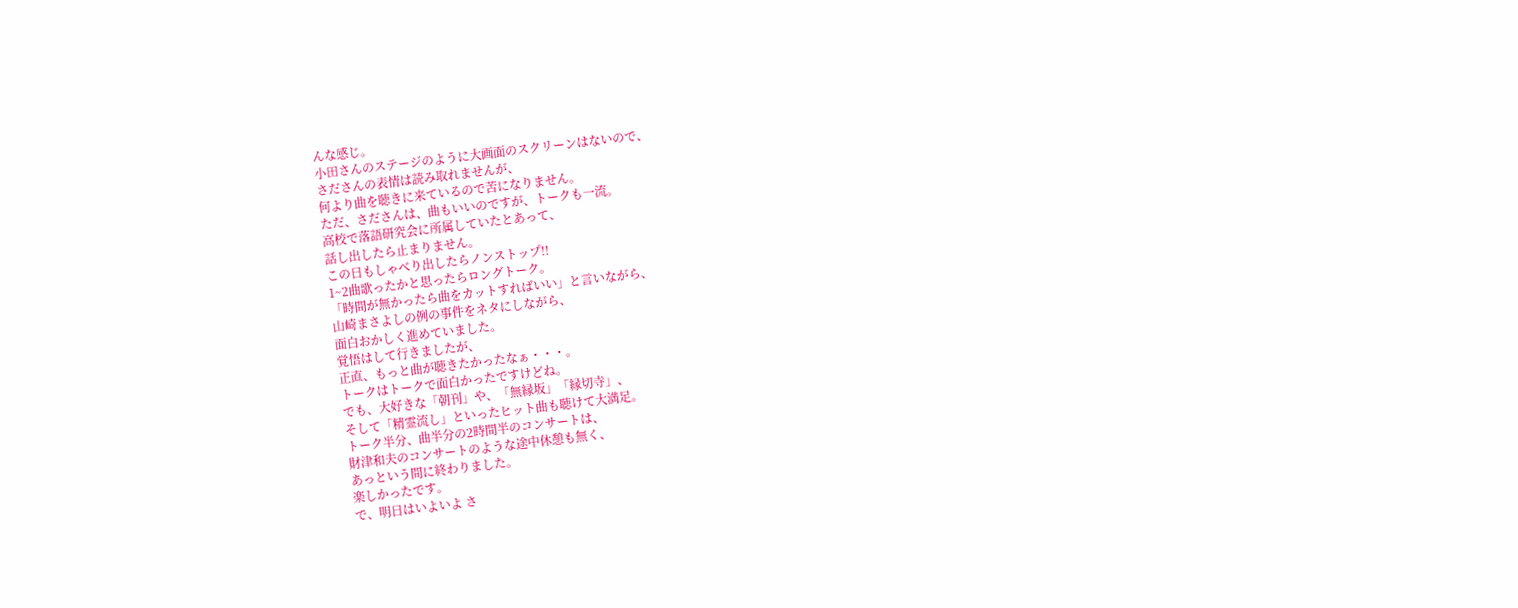んな感じ。
小田さんのステージのように大画面のスクリーンはないので、
さださんの表情は読み取れませんが、
何より曲を聴きに来ているので苦になりません。
ただ、さださんは、曲もいいのですが、トークも一流。
高校で落語研究会に所属していたとあって、
話し出したら止まりません。
この日もしゃべり出したらノンストップ!!
1~2曲歌ったかと思ったらロングトーク。
「時間が無かったら曲をカットすればいい」と言いながら、
山崎まさよしの例の事件をネタにしながら、
面白おかしく進めていました。
覚悟はして行きましたが、
正直、もっと曲が聴きたかったなぁ・・・。
トークはトークで面白かったですけどね。
でも、大好きな「朝刊」や、「無縁坂」「縁切寺」、
そして「精霊流し」といったヒット曲も聴けて大満足。
トーク半分、曲半分の2時間半のコンサートは、
財津和夫のコンサートのような途中休憩も無く、
あっという間に終わりました。
楽しかったです。
で、明日はいよいよ さ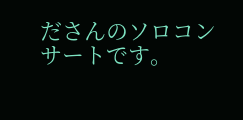ださんのソロコンサートです。